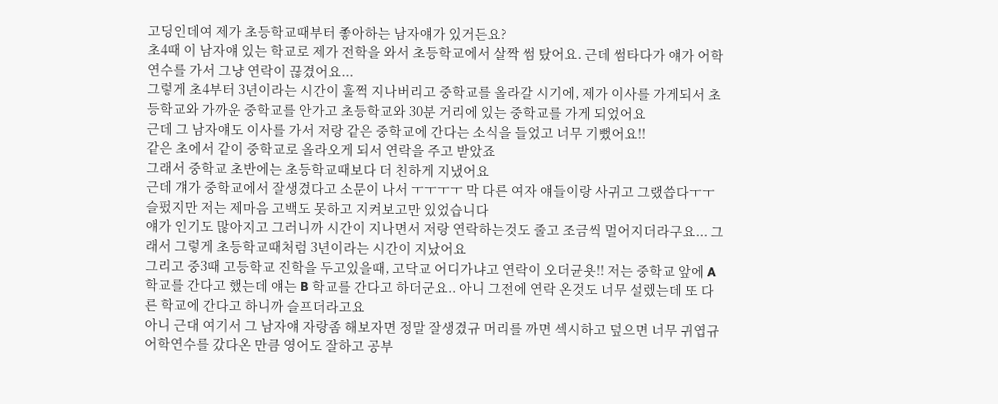고딩인데여 제가 초등학교때부터 좋아하는 남자얘가 있거든요?
초4때 이 남자얘 있는 학교로 제가 전학을 와서 초등학교에서 살짝 썸 탔어요. 근데 썸타다가 얘가 어학연수를 가서 그냥 연락이 끊겼어요...
그렇게 초4부터 3년이라는 시간이 훌쩍 지나버리고 중학교를 올라갈 시기에, 제가 이사를 가게되서 초등학교와 가까운 중학교를 안가고 초등학교와 30분 거리에 있는 중학교를 가게 되었어요
근데 그 남자얘도 이사를 가서 저랑 같은 중학교에 간다는 소식을 들었고 너무 기뻤어요!!
같은 초에서 같이 중학교로 올라오게 되서 연락을 주고 받았죠
그래서 중학교 초반에는 초등학교때보다 더 친하게 지냈어요
근데 걔가 중학교에서 잘생겼다고 소문이 나서 ㅜㅜㅜㅜ 막 다른 여자 얘들이랑 사귀고 그랬씁다ㅜㅜ 슬펐지만 저는 제마음 고백도 못하고 지켜보고만 있었습니다
얘가 인기도 많아지고 그러니까 시간이 지나면서 저랑 연락하는것도 줄고 조금씩 멀어지더라구요... 그래서 그렇게 초등학교때처럼 3년이라는 시간이 지났어요
그리고 중3때 고등학교 진학을 두고있을때, 고닥교 어디가냐고 연락이 오더균욧!! 저는 중학교 앞에 A학교를 간다고 했는데 얘는 B 학교를 간다고 하더군요.. 아니 그전에 연락 온것도 너무 설렜는데 또 다른 학교에 간다고 하니까 슬프더라고요
아니 근대 여기서 그 남자얘 자랑좀 해보자면 정말 잘생겼규 머리를 까면 섹시하고 덮으면 너무 귀엽규 어학연수를 갔다온 만큼 영어도 잘하고 공부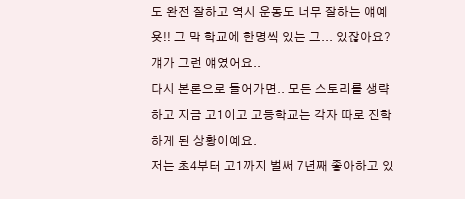도 완전 잘하고 역시 운동도 너무 잘하는 얘예욧!! 그 막 학교에 한명씩 있는 그... 있잖아요? 걔가 그런 얘였어요..
다시 본론으로 들어가면.. 모든 스토리를 생략하고 지금 고1이고 고등학교는 각자 따로 진학하게 된 상황이예요.
저는 초4부터 고1까지 벌써 7년째 좋아하고 있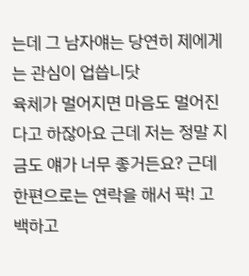는데 그 남자얘는 당연히 제에게는 관심이 업씁니닷
육체가 멀어지면 마음도 멀어진다고 하잖아요 근데 저는 정말 지금도 얘가 너무 좋거든요? 근데 한편으로는 연락을 해서 팍! 고백하고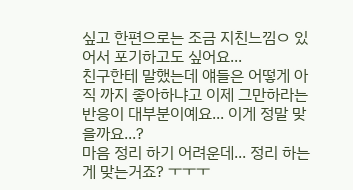싶고 한편으로는 조금 지친느낌ㅇ 있어서 포기하고도 싶어요...
친구한테 말했는데 얘들은 어떻게 아직 까지 좋아하냐고 이제 그만하라는 반응이 대부분이예요... 이게 정말 맞을까요...?
마음 정리 하기 어려운데... 정리 하는게 맞는거죠? ㅜㅜㅜ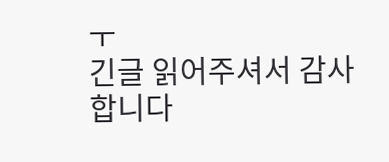ㅜ
긴글 읽어주셔서 감사합니다